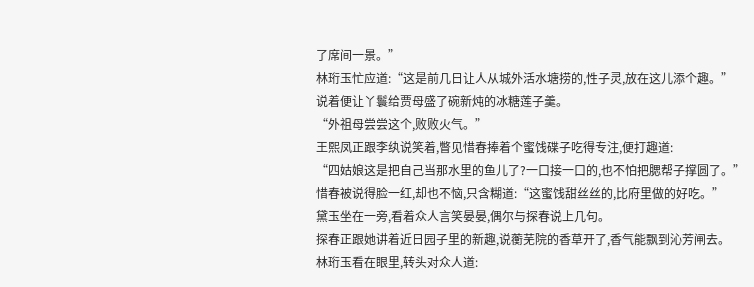了席间一景。”
林珩玉忙应道:“这是前几日让人从城外活水塘捞的,性子灵,放在这儿添个趣。”
说着便让丫鬟给贾母盛了碗新炖的冰糖莲子羹。
“外祖母尝尝这个,败败火气。”
王熙凤正跟李纨说笑着,瞥见惜春捧着个蜜饯碟子吃得专注,便打趣道:
“四姑娘这是把自己当那水里的鱼儿了?一口接一口的,也不怕把腮帮子撑圆了。”
惜春被说得脸一红,却也不恼,只含糊道:“这蜜饯甜丝丝的,比府里做的好吃。”
黛玉坐在一旁,看着众人言笑晏晏,偶尔与探春说上几句。
探春正跟她讲着近日园子里的新趣,说蘅芜院的香草开了,香气能飘到沁芳闸去。
林珩玉看在眼里,转头对众人道: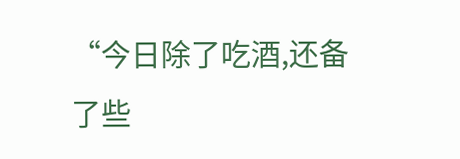“今日除了吃酒,还备了些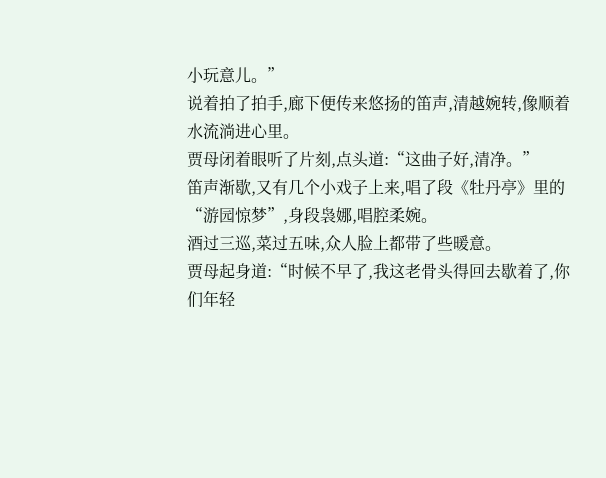小玩意儿。”
说着拍了拍手,廊下便传来悠扬的笛声,清越婉转,像顺着水流淌进心里。
贾母闭着眼听了片刻,点头道:“这曲子好,清净。”
笛声渐歇,又有几个小戏子上来,唱了段《牡丹亭》里的“游园惊梦”,身段袅娜,唱腔柔婉。
酒过三巡,菜过五味,众人脸上都带了些暖意。
贾母起身道:“时候不早了,我这老骨头得回去歇着了,你们年轻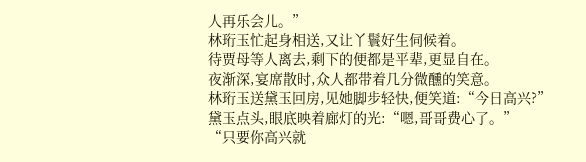人再乐会儿。”
林珩玉忙起身相送,又让丫鬟好生伺候着。
待贾母等人离去,剩下的便都是平辈,更显自在。
夜渐深,宴席散时,众人都带着几分微醺的笑意。
林珩玉送黛玉回房,见她脚步轻快,便笑道:“今日高兴?”
黛玉点头,眼底映着廊灯的光:“嗯,哥哥费心了。”
“只要你高兴就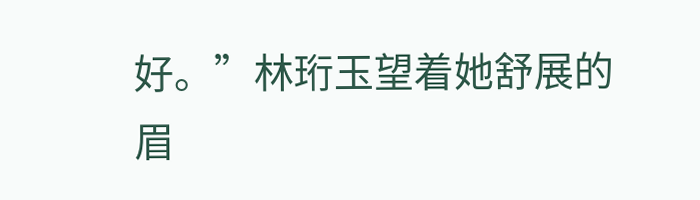好。”林珩玉望着她舒展的眉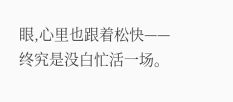眼,心里也跟着松快——
终究是没白忙活一场。